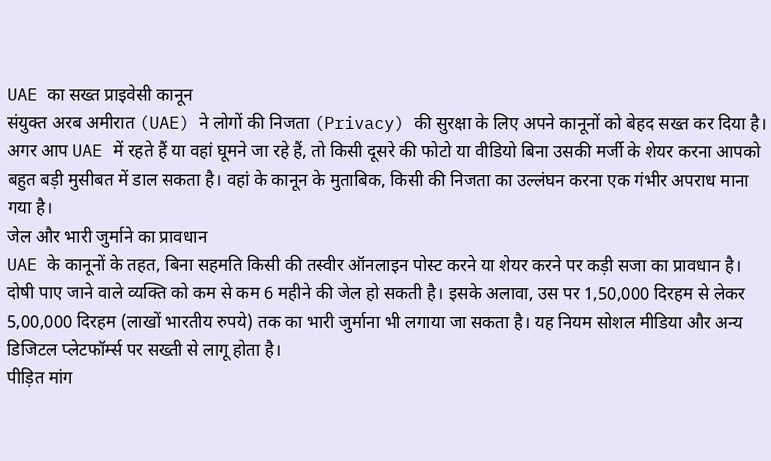UAE का सख्त प्राइवेसी कानून
संयुक्त अरब अमीरात (UAE) ने लोगों की निजता (Privacy) की सुरक्षा के लिए अपने कानूनों को बेहद सख्त कर दिया है। अगर आप UAE में रहते हैं या वहां घूमने जा रहे हैं, तो किसी दूसरे की फोटो या वीडियो बिना उसकी मर्जी के शेयर करना आपको बहुत बड़ी मुसीबत में डाल सकता है। वहां के कानून के मुताबिक, किसी की निजता का उल्लंघन करना एक गंभीर अपराध माना गया है।
जेल और भारी जुर्माने का प्रावधान
UAE के कानूनों के तहत, बिना सहमति किसी की तस्वीर ऑनलाइन पोस्ट करने या शेयर करने पर कड़ी सजा का प्रावधान है। दोषी पाए जाने वाले व्यक्ति को कम से कम 6 महीने की जेल हो सकती है। इसके अलावा, उस पर 1,50,000 दिरहम से लेकर 5,00,000 दिरहम (लाखों भारतीय रुपये) तक का भारी जुर्माना भी लगाया जा सकता है। यह नियम सोशल मीडिया और अन्य डिजिटल प्लेटफॉर्म्स पर सख्ती से लागू होता है।
पीड़ित मांग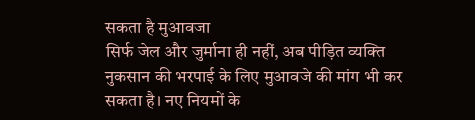सकता है मुआवजा
सिर्फ जेल और जुर्माना ही नहीं, अब पीड़ित व्यक्ति नुकसान की भरपाई के लिए मुआवजे की मांग भी कर सकता है। नए नियमों के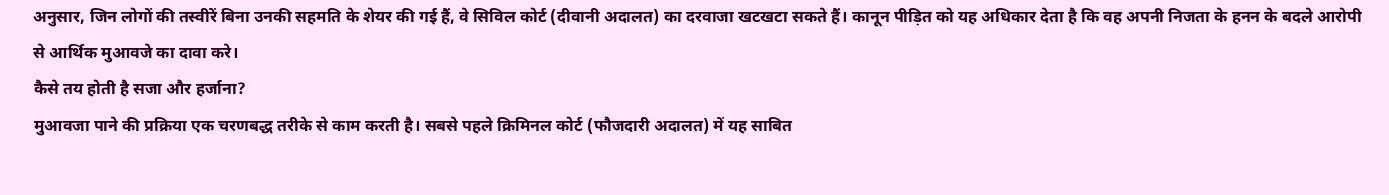अनुसार, जिन लोगों की तस्वीरें बिना उनकी सहमति के शेयर की गई हैं, वे सिविल कोर्ट (दीवानी अदालत) का दरवाजा खटखटा सकते हैं। कानून पीड़ित को यह अधिकार देता है कि वह अपनी निजता के हनन के बदले आरोपी से आर्थिक मुआवजे का दावा करे।
कैसे तय होती है सजा और हर्जाना?
मुआवजा पाने की प्रक्रिया एक चरणबद्ध तरीके से काम करती है। सबसे पहले क्रिमिनल कोर्ट (फौजदारी अदालत) में यह साबित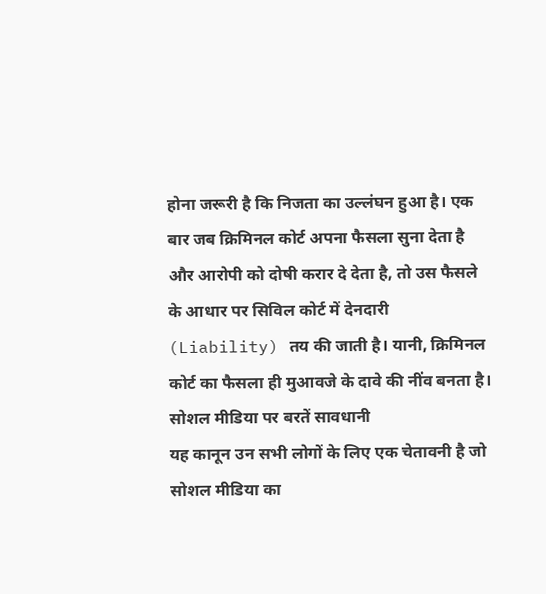होना जरूरी है कि निजता का उल्लंघन हुआ है। एक बार जब क्रिमिनल कोर्ट अपना फैसला सुना देता है और आरोपी को दोषी करार दे देता है, तो उस फैसले के आधार पर सिविल कोर्ट में देनदारी (Liability) तय की जाती है। यानी, क्रिमिनल कोर्ट का फैसला ही मुआवजे के दावे की नींव बनता है।
सोशल मीडिया पर बरतें सावधानी
यह कानून उन सभी लोगों के लिए एक चेतावनी है जो सोशल मीडिया का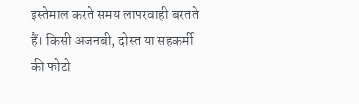इस्तेमाल करते समय लापरवाही बरतते हैं। किसी अजनबी, दोस्त या सहकर्मी की फोटो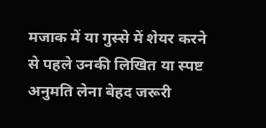मजाक में या गुस्से में शेयर करने से पहले उनकी लिखित या स्पष्ट अनुमति लेना बेहद जरूरी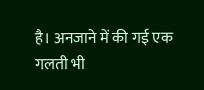है। अनजाने में की गई एक गलती भी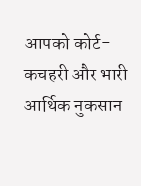आपको कोर्ट-कचहरी और भारी आर्थिक नुकसान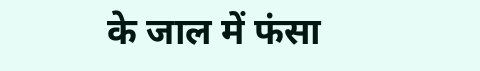के जाल में फंसा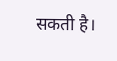सकती है।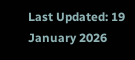Last Updated: 19 January 2026